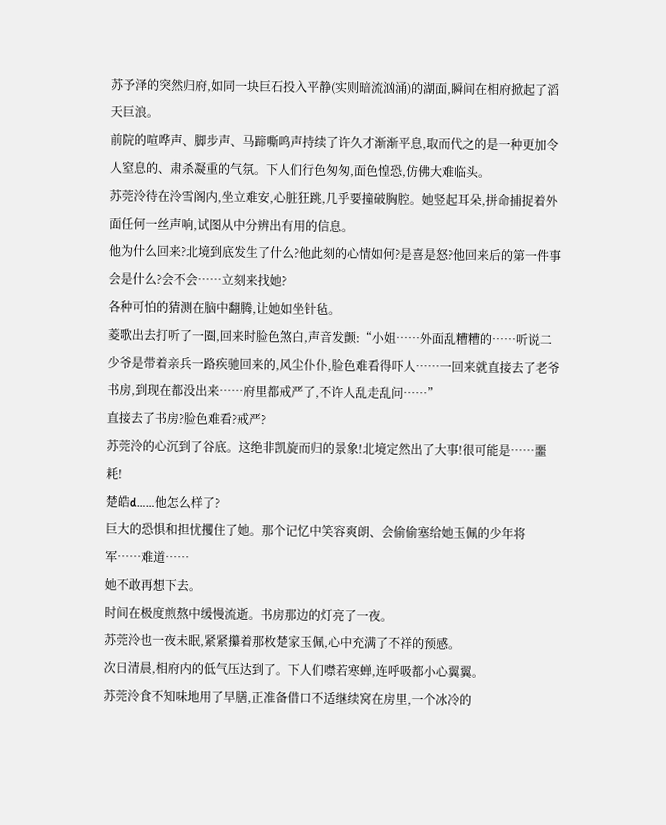苏予泽的突然归府,如同一块巨石投入平静(实则暗流汹涌)的湖面,瞬间在相府掀起了滔天巨浪。
前院的喧哗声、脚步声、马蹄嘶鸣声持续了许久才渐渐平息,取而代之的是一种更加令人窒息的、肃杀凝重的气氛。下人们行色匆匆,面色惶恐,仿佛大难临头。
苏莞泠待在泠雪阁内,坐立难安,心脏狂跳,几乎要撞破胸腔。她竖起耳朵,拼命捕捉着外面任何一丝声响,试图从中分辨出有用的信息。
他为什么回来?北境到底发生了什么?他此刻的心情如何?是喜是怒?他回来后的第一件事会是什么?会不会……立刻来找她?
各种可怕的猜测在脑中翻腾,让她如坐针毡。
菱歌出去打听了一圈,回来时脸色煞白,声音发颤:“小姐……外面乱糟糟的……听说二少爷是带着亲兵一路疾驰回来的,风尘仆仆,脸色难看得吓人……一回来就直接去了老爷书房,到现在都没出来……府里都戒严了,不许人乱走乱问……”
直接去了书房?脸色难看?戒严?
苏莞泠的心沉到了谷底。这绝非凯旋而归的景象!北境定然出了大事!很可能是……噩耗!
楚皓d……他怎么样了?
巨大的恐惧和担忧攫住了她。那个记忆中笑容爽朗、会偷偷塞给她玉佩的少年将军……难道……
她不敢再想下去。
时间在极度煎熬中缓慢流逝。书房那边的灯亮了一夜。
苏莞泠也一夜未眠,紧紧攥着那枚楚家玉佩,心中充满了不祥的预感。
次日清晨,相府内的低气压达到了。下人们噤若寒蝉,连呼吸都小心翼翼。
苏莞泠食不知味地用了早膳,正准备借口不适继续窝在房里,一个冰冷的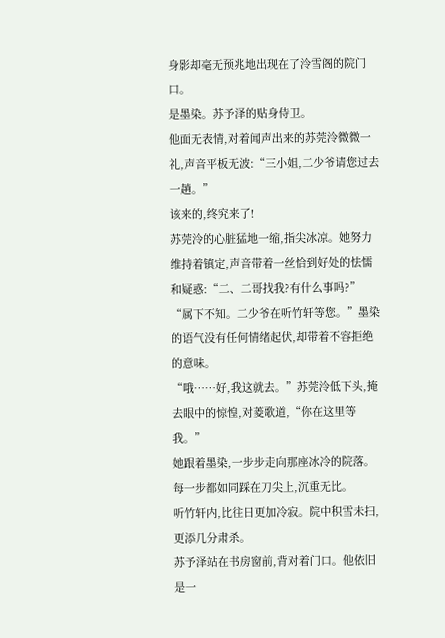身影却毫无预兆地出现在了泠雪阁的院门口。
是墨染。苏予泽的贴身侍卫。
他面无表情,对着闻声出来的苏莞泠微微一礼,声音平板无波:“三小姐,二少爷请您过去一趟。”
该来的,终究来了!
苏莞泠的心脏猛地一缩,指尖冰凉。她努力维持着镇定,声音带着一丝恰到好处的怯懦和疑惑:“二、二哥找我?有什么事吗?”
“属下不知。二少爷在听竹轩等您。”墨染的语气没有任何情绪起伏,却带着不容拒绝的意味。
“哦……好,我这就去。”苏莞泠低下头,掩去眼中的惊惶,对菱歌道,“你在这里等我。”
她跟着墨染,一步步走向那座冰冷的院落。每一步都如同踩在刀尖上,沉重无比。
听竹轩内,比往日更加冷寂。院中积雪未扫,更添几分肃杀。
苏予泽站在书房窗前,背对着门口。他依旧是一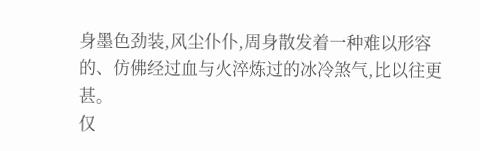身墨色劲装,风尘仆仆,周身散发着一种难以形容的、仿佛经过血与火淬炼过的冰冷煞气,比以往更甚。
仅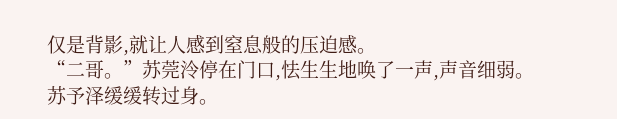仅是背影,就让人感到窒息般的压迫感。
“二哥。”苏莞泠停在门口,怯生生地唤了一声,声音细弱。
苏予泽缓缓转过身。